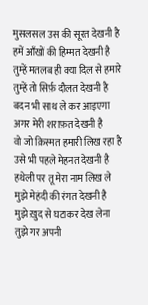मुसलसल उस की सूरत देखनी है
हमें आँखों की हिम्मत देखनी है
तुम्हें मतलब ही क्या दिल से हमारे
तुम्हें तो सिर्फ़ दौलत देखनी है
बदन भी साथ ले कर आइएगा
अगर मेरी शराफ़त देखनी है
वो जो क़िस्मत हमारी लिख रहा है
उसे भी पहले मेहनत देखनी है
हथेली पर तू मेरा नाम लिख ले
मुझे मेहंदी की रंगत देखनी है
मुझे ख़ुद से घटाकर देख लेना
तुझे गर अपनी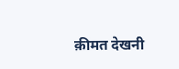क़ीमत देखनी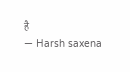है
— Harsh saxena